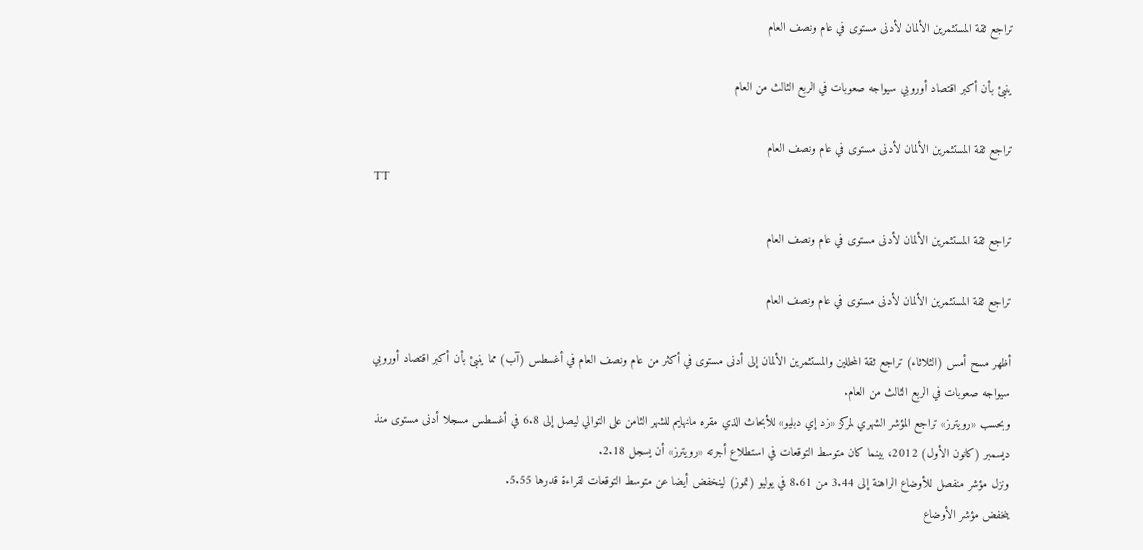تراجع ثقة المستثمرين الألمان لأدنى مستوى في عام ونصف العام

ينبئ بأن أكبر اقتصاد أوروبي سيواجه صعوبات في الربع الثالث من العام

تراجع ثقة المستثمرين الألمان لأدنى مستوى في عام ونصف العام
TT

تراجع ثقة المستثمرين الألمان لأدنى مستوى في عام ونصف العام

تراجع ثقة المستثمرين الألمان لأدنى مستوى في عام ونصف العام

أظهر مسح أمس (الثلاثاء) تراجع ثقة المحللين والمستثمرين الألمان إلى أدنى مستوى في أكثر من عام ونصف العام في أغسطس (آب) مما ينبئ بأن أكبر اقتصاد أوروبي سيواجه صعوبات في الربع الثالث من العام.
وبحسب «رويترز» تراجع المؤشر الشهري لمركز «زد إي دبليو» للأبحاث الذي مقره مانهايم للشهر الثامن على التوالي ليصل إلى 6.8 في أغسطس مسجلا أدنى مستوى منذ ديسمبر (كانون الأول) 2012، بينما كان متوسط التوقعات في استطلاع أجرته «رويترز» أن يسجل 2.18.
ونزل مؤشر منفصل للأوضاع الراهنة إلى 3.44 من 8.61 في يوليو (تموز) لينخفض أيضا عن متوسط التوقعات لقراءة قدرها 5.55.
ينخفض مؤشر الأوضاع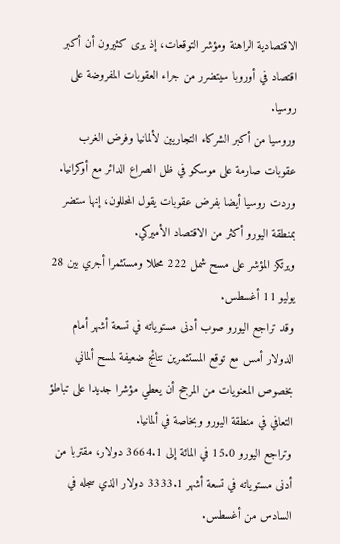الاقتصادية الراهنة ومؤشر التوقعات، إذ يرى كثيرون أن أكبر اقتصاد في أوروبا سيتضرر من جراء العقوبات المفروضة على روسيا.
وروسيا من أكبر الشركاء التجاريين لألمانيا وفرض الغرب عقوبات صارمة على موسكو في ظل الصراع الدائر مع أوكرانيا. وردت روسيا أيضا بفرض عقوبات يقول المحللون، إنها ستضر بمنطقة اليورو أكثر من الاقتصاد الأميركي.
ويرتكز المؤشر على مسح شمل 222 محللا ومستثمرا أجري بين 28 يوليو 11 أغسطس.
وقد تراجع اليورو صوب أدنى مستوياته في تسعة أشهر أمام الدولار أمس مع توقع المستثمرين نتائج ضعيفة لمسح ألماني بخصوص المعنويات من المرجح أن يعطي مؤشرا جديدا على تباطؤ التعافي في منطقة اليورو وبخاصة في ألمانيا.
وتراجع اليورو 15.0 في المائة إلى 3664.1 دولار، مقتربا من أدنى مستوياته في تسعة أشهر 3333.1 دولار الذي سجله في السادس من أغسطس.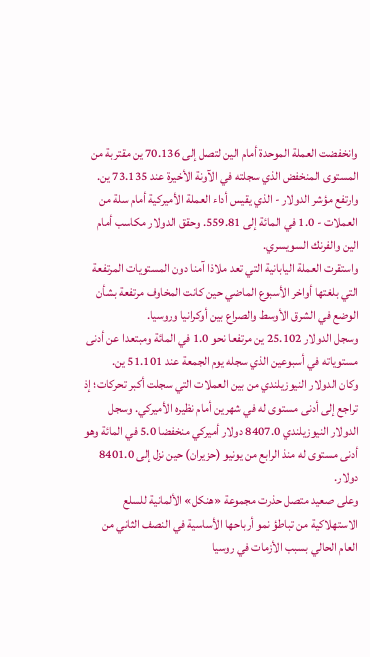وانخفضت العملة الموحدة أمام الين لتصل إلى 70.136 ين مقتربة من المستوى المنخفض الذي سجلته في الآونة الأخيرة عند 73.135 ين.
وارتفع مؤشر الدولار - الذي يقيس أداء العملة الأميركية أمام سلة من العملات - 1.0 في المائة إلى 559.81. وحقق الدولار مكاسب أمام الين والفرنك السويسري.
واستقرت العملة اليابانية التي تعد ملاذا آمنا دون المستويات المرتفعة التي بلغتها أواخر الأسبوع الماضي حين كانت المخاوف مرتفعة بشأن الوضع في الشرق الأوسط والصراع بين أوكرانيا وروسيا.
وسجل الدولار 25.102 ين مرتفعا نحو 1.0 في المائة ومبتعدا عن أدنى مستوياته في أسبوعين الذي سجله يوم الجمعة عند 51.101 ين.
وكان الدولار النيوزيلندي من بين العملات التي سجلت أكبر تحركات؛ إذ تراجع إلى أدنى مستوى له في شهرين أمام نظيره الأميركي. وسجل الدولار النيوزيلندي 8407.0 دولار أميركي منخفضا 5.0 في المائة وهو أدنى مستوى له منذ الرابع من يونيو (حزيران) حين نزل إلى 8401.0 دولار.
وعلى صعيد متصل حذرت مجموعة «هنكل» الألمانية للسلع الاستهلاكية من تباطؤ نمو أرباحها الأساسية في النصف الثاني من العام الحالي بسبب الأزمات في روسيا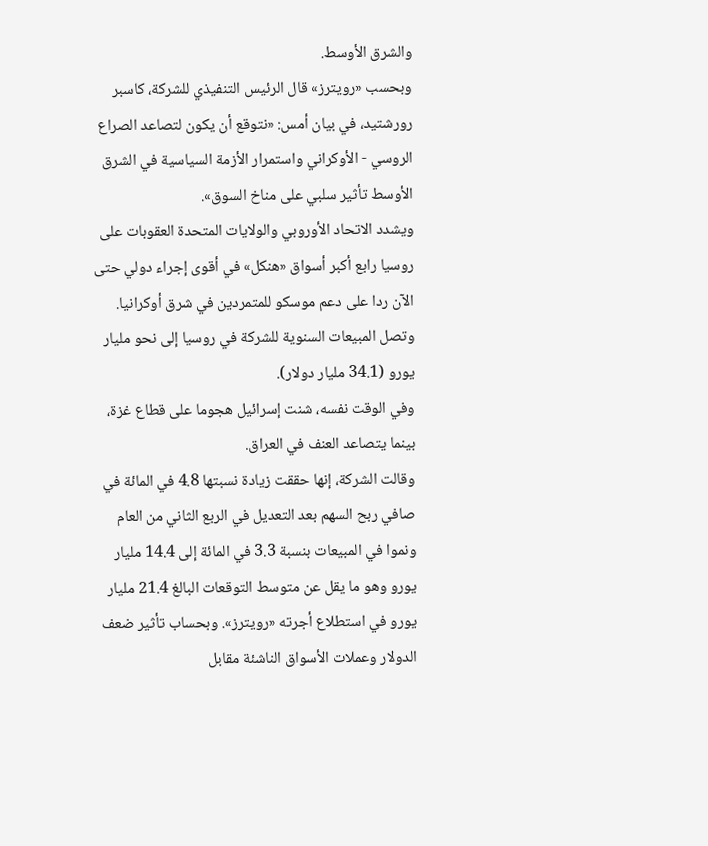والشرق الأوسط.
وبحسب «رويترز» قال الرئيس التنفيذي للشركة، كاسبر رورشتيد، في بيان أمس: «نتوقع أن يكون لتصاعد الصراع الروسي - الأوكراني واستمرار الأزمة السياسية في الشرق الأوسط تأثير سلبي على مناخ السوق».
ويشدد الاتحاد الأوروبي والولايات المتحدة العقوبات على روسيا رابع أكبر أسواق «هنكل» في أقوى إجراء دولي حتى الآن ردا على دعم موسكو للمتمردين في شرق أوكرانيا. وتصل المبيعات السنوية للشركة في روسيا إلى نحو مليار يورو (34.1 مليار دولار).
وفي الوقت نفسه، شنت إسرائيل هجوما على قطاع غزة، بينما يتصاعد العنف في العراق.
وقالت الشركة، إنها حققت زيادة نسبتها 4.8 في المائة في صافي ربح السهم بعد التعديل في الربع الثاني من العام ونموا في المبيعات بنسبة 3.3 في المائة إلى 14.4 مليار يورو وهو ما يقل عن متوسط التوقعات البالغ 21.4 مليار يورو في استطلاع أجرته «رويترز». وبحساب تأثير ضعف الدولار وعملات الأسواق الناشئة مقابل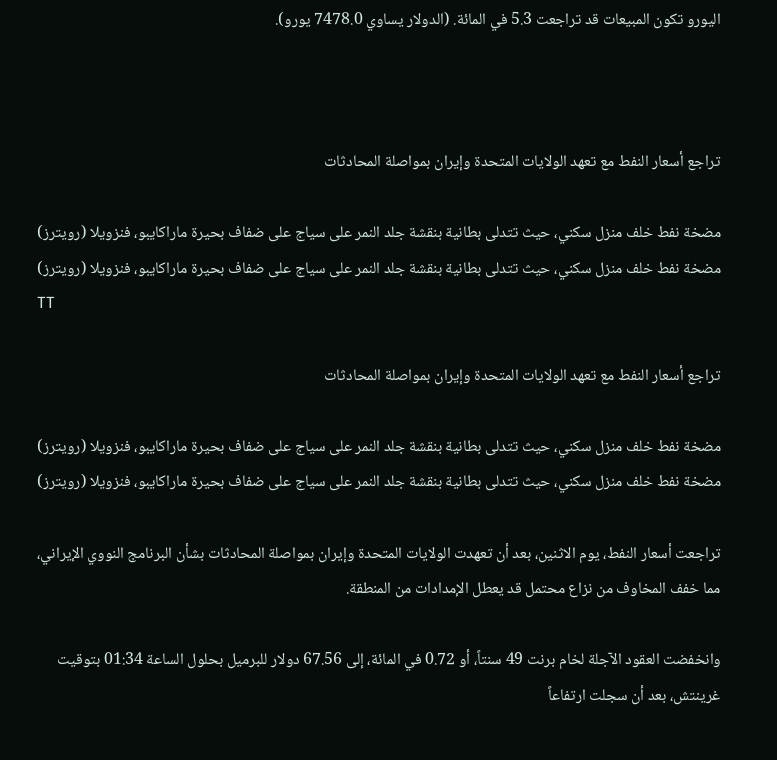اليورو تكون المبيعات قد تراجعت 5.3 في المائة. (الدولار يساوي 7478.0 يورو).



تراجع أسعار النفط مع تعهد الولايات المتحدة وإيران بمواصلة المحادثات

مضخة نفط خلف منزل سكني، حيث تتدلى بطانية بنقشة جلد النمر على سياج على ضفاف بحيرة ماراكايبو، فنزويلا (رويترز)
مضخة نفط خلف منزل سكني، حيث تتدلى بطانية بنقشة جلد النمر على سياج على ضفاف بحيرة ماراكايبو، فنزويلا (رويترز)
TT

تراجع أسعار النفط مع تعهد الولايات المتحدة وإيران بمواصلة المحادثات

مضخة نفط خلف منزل سكني، حيث تتدلى بطانية بنقشة جلد النمر على سياج على ضفاف بحيرة ماراكايبو، فنزويلا (رويترز)
مضخة نفط خلف منزل سكني، حيث تتدلى بطانية بنقشة جلد النمر على سياج على ضفاف بحيرة ماراكايبو، فنزويلا (رويترز)

تراجعت أسعار النفط، يوم الاثنين، بعد أن تعهدت الولايات المتحدة وإيران بمواصلة المحادثات بشأن البرنامج النووي الإيراني، مما خفف المخاوف من نزاع محتمل قد يعطل الإمدادات من المنطقة.

وانخفضت العقود الآجلة لخام برنت 49 سنتاً، أو 0.72 في المائة، إلى 67.56 دولار للبرميل بحلول الساعة 01:34 بتوقيت غرينتش، بعد أن سجلت ارتفاعاً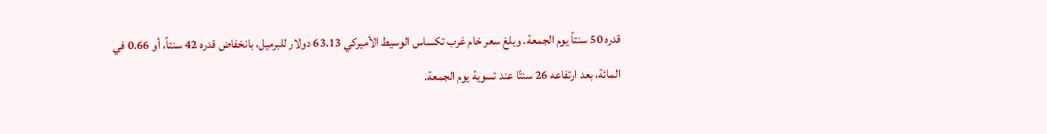قدره 50 سنتاً يوم الجمعة. وبلغ سعر خام غرب تكساس الوسيط الأميركي 63.13 دولار للبرميل، بانخفاض قدره 42 سنتاً، أو 0.66 في المائة، بعد ارتفاعه 26 سنتًا عند تسوية يوم الجمعة.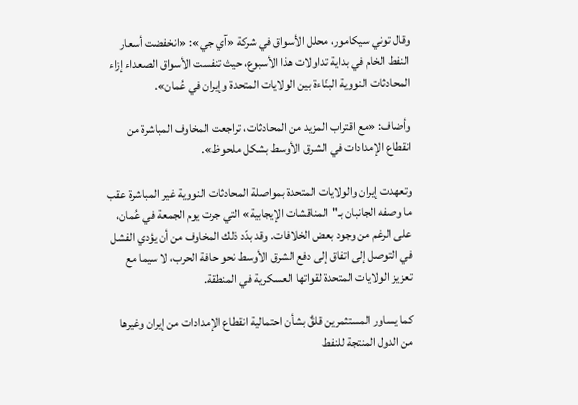وقال توني سيكامور، محلل الأسواق في شركة «آي جي»: «انخفضت أسعار النفط الخام في بداية تداولات هذا الأسبوع، حيث تنفست الأسواق الصعداء إزاء المحادثات النووية البنّاءة بين الولايات المتحدة وإيران في عُمان».

وأضاف: «مع اقتراب المزيد من المحادثات، تراجعت المخاوف المباشرة من انقطاع الإمدادات في الشرق الأوسط بشكل ملحوظ».

وتعهدت إيران والولايات المتحدة بمواصلة المحادثات النووية غير المباشرة عقب ما وصفه الجانبان بـ"المناقشات الإيجابية» التي جرت يوم الجمعة في عُمان، على الرغم من وجود بعض الخلافات. وقد بدّد ذلك المخاوف من أن يؤدي الفشل في التوصل إلى اتفاق إلى دفع الشرق الأوسط نحو حافة الحرب، لا سيما مع تعزيز الولايات المتحدة لقواتها العسكرية في المنطقة.

كما يساور المستثمرين قلقٌ بشأن احتمالية انقطاع الإمدادات من إيران وغيرها من الدول المنتجة للنفط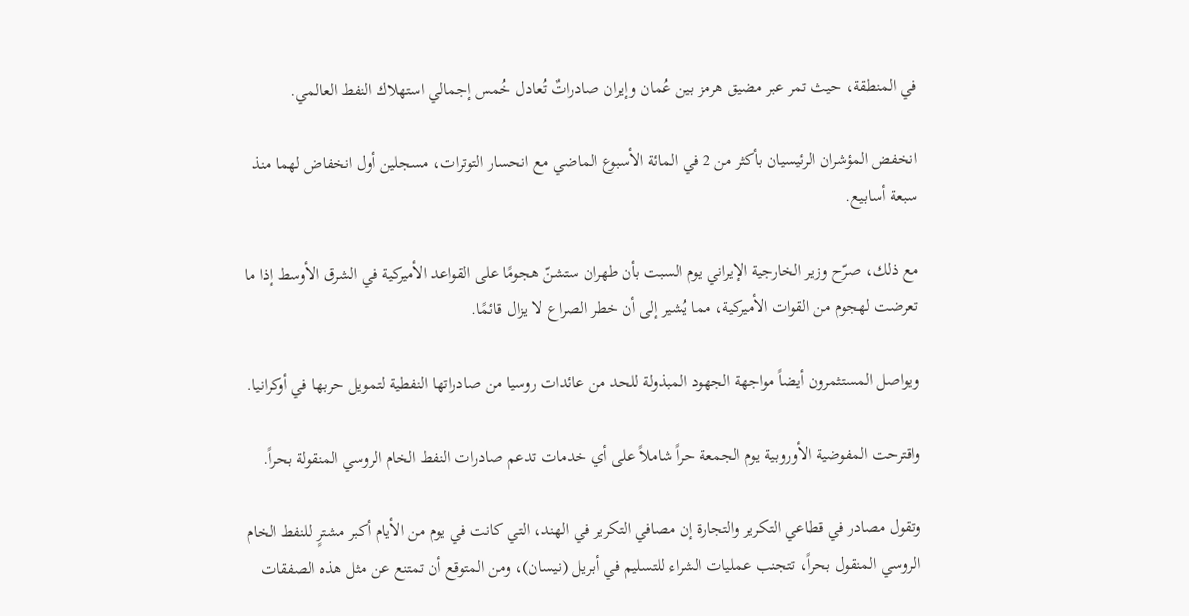في المنطقة، حيث تمر عبر مضيق هرمز بين عُمان وإيران صادراتٌ تُعادل خُمس إجمالي استهلاك النفط العالمي.

انخفض المؤشران الرئيسيان بأكثر من 2 في المائة الأسبوع الماضي مع انحسار التوترات، مسجلين أول انخفاض لهما منذ سبعة أسابيع.

مع ذلك، صرّح وزير الخارجية الإيراني يوم السبت بأن طهران ستشنّ هجومًا على القواعد الأميركية في الشرق الأوسط إذا ما تعرضت لهجوم من القوات الأميركية، مما يُشير إلى أن خطر الصراع لا يزال قائمًا.

ويواصل المستثمرون أيضاً مواجهة الجهود المبذولة للحد من عائدات روسيا من صادراتها النفطية لتمويل حربها في أوكرانيا.

واقترحت المفوضية الأوروبية يوم الجمعة حراً شاملاً على أي خدمات تدعم صادرات النفط الخام الروسي المنقولة بحراً.

وتقول مصادر في قطاعي التكرير والتجارة إن مصافي التكرير في الهند، التي كانت في يوم من الأيام أكبر مشترٍ للنفط الخام الروسي المنقول بحراً، تتجنب عمليات الشراء للتسليم في أبريل (نيسان)، ومن المتوقع أن تمتنع عن مثل هذه الصفقات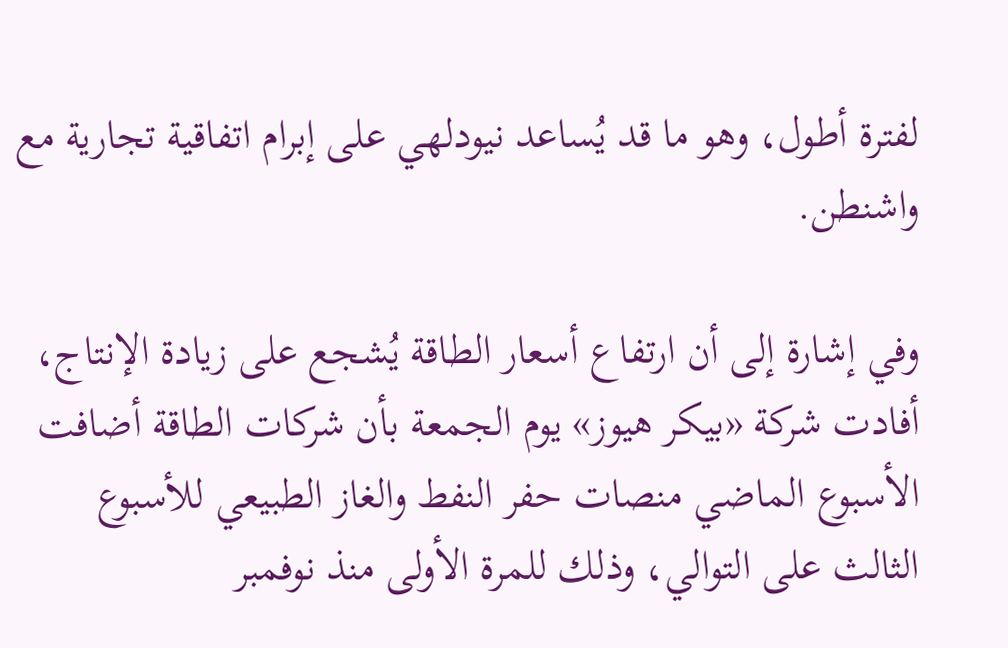لفترة أطول، وهو ما قد يُساعد نيودلهي على إبرام اتفاقية تجارية مع واشنطن.

وفي إشارة إلى أن ارتفاع أسعار الطاقة يُشجع على زيادة الإنتاج، أفادت شركة «بيكر هيوز» يوم الجمعة بأن شركات الطاقة أضافت الأسبوع الماضي منصات حفر النفط والغاز الطبيعي للأسبوع الثالث على التوالي، وذلك للمرة الأولى منذ نوفمبر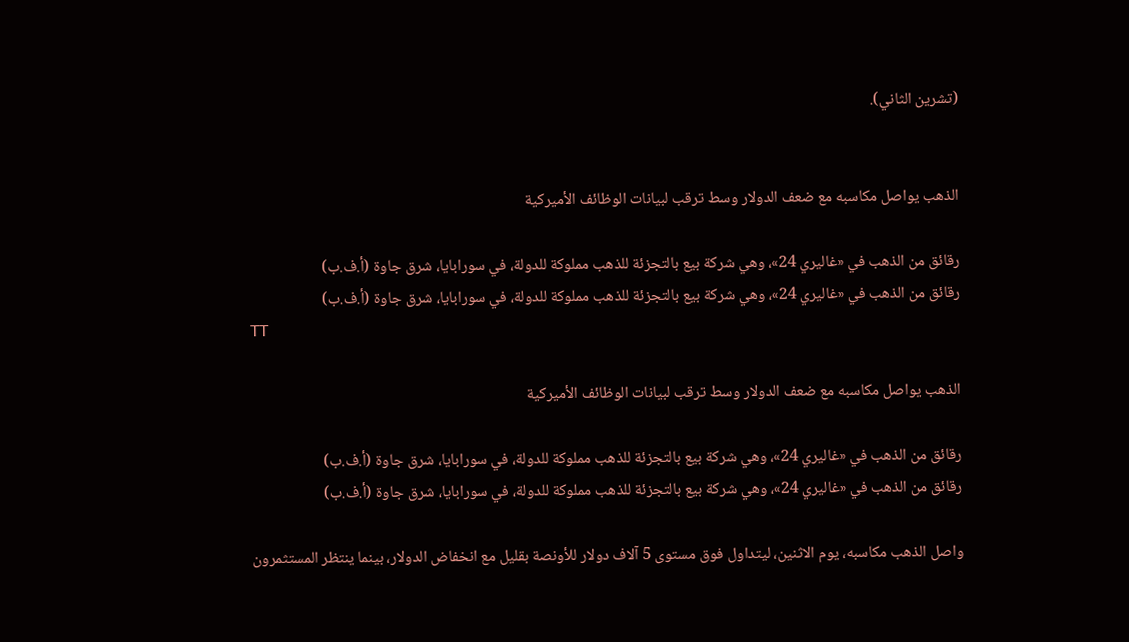(تشرين الثاني).


الذهب يواصل مكاسبه مع ضعف الدولار وسط ترقب لبيانات الوظائف الأميركية

رقائق من الذهب في «غاليري 24»، وهي شركة بيع بالتجزئة للذهب مملوكة للدولة، في سورابايا، شرق جاوة (أ.ف.ب)
رقائق من الذهب في «غاليري 24»، وهي شركة بيع بالتجزئة للذهب مملوكة للدولة، في سورابايا، شرق جاوة (أ.ف.ب)
TT

الذهب يواصل مكاسبه مع ضعف الدولار وسط ترقب لبيانات الوظائف الأميركية

رقائق من الذهب في «غاليري 24»، وهي شركة بيع بالتجزئة للذهب مملوكة للدولة، في سورابايا، شرق جاوة (أ.ف.ب)
رقائق من الذهب في «غاليري 24»، وهي شركة بيع بالتجزئة للذهب مملوكة للدولة، في سورابايا، شرق جاوة (أ.ف.ب)

واصل الذهب مكاسبه، يوم الاثنين، ليتداول فوق مستوى 5 آلاف دولار للأونصة بقليل مع انخفاض الدولار، بينما ينتظر المستثمرون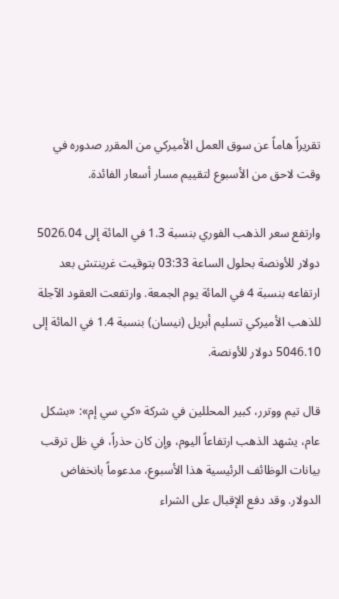تقريراً هاماً عن سوق العمل الأميركي من المقرر صدوره في وقت لاحق من الأسبوع لتقييم مسار أسعار الفائدة.

وارتفع سعر الذهب الفوري بنسبة 1.3 في المائة إلى 5026.04 دولار للأونصة بحلول الساعة 03:33 بتوقيت غرينتش بعد ارتفاعه بنسبة 4 في المائة يوم الجمعة. وارتفعت العقود الآجلة للذهب الأميركي تسليم أبريل (نيسان) بنسبة 1.4 في المائة إلى 5046.10 دولار للأونصة.

قال تيم ووترر، كبير المحللين في شركة «كي سي إم»: «بشكل عام، يشهد الذهب ارتفاعاً اليوم، وإن كان حذراً، في ظل ترقب بيانات الوظائف الرئيسية هذا الأسبوع، مدعوماً بانخفاض الدولار. وقد دفع الإقبال على الشراء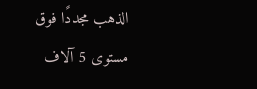الذهب مجددًا فوق مستوى 5 آلاف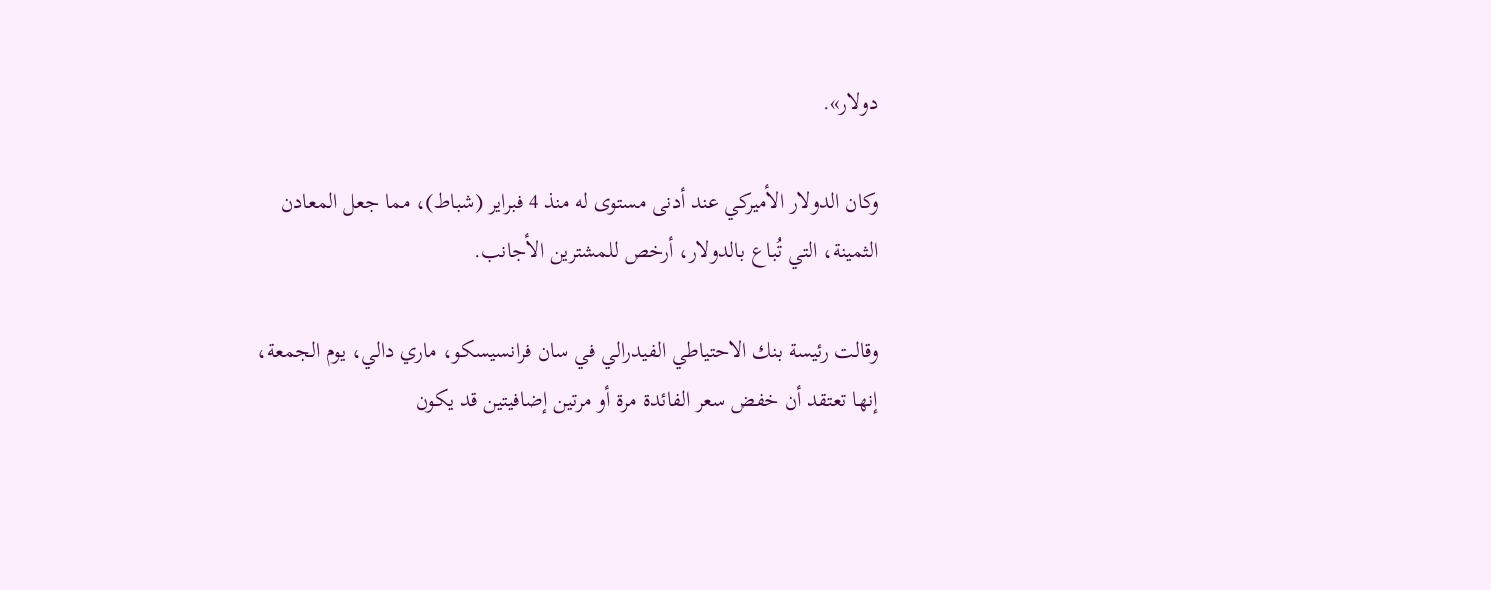دولار».

وكان الدولار الأميركي عند أدنى مستوى له منذ 4 فبراير (شباط)، مما جعل المعادن الثمينة، التي تُباع بالدولار، أرخص للمشترين الأجانب.

وقالت رئيسة بنك الاحتياطي الفيدرالي في سان فرانسيسكو، ماري دالي، يوم الجمعة، إنها تعتقد أن خفض سعر الفائدة مرة أو مرتين إضافيتين قد يكون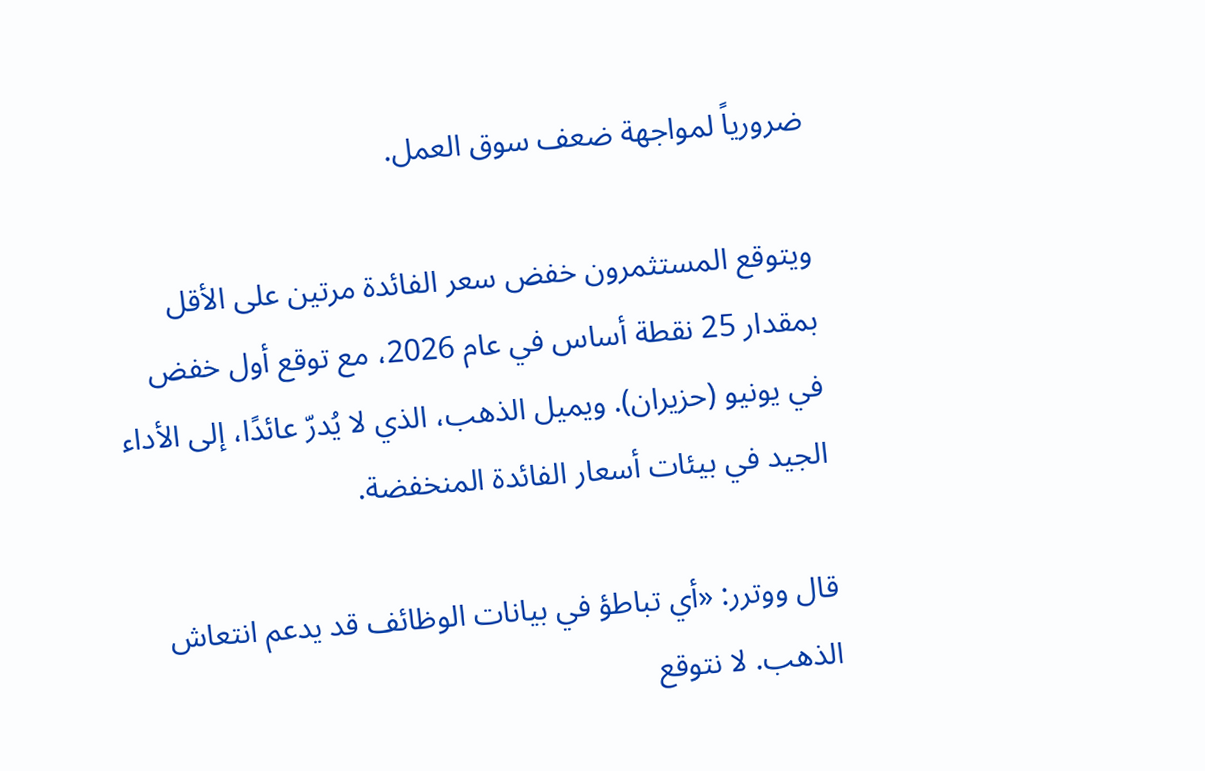ضرورياً لمواجهة ضعف سوق العمل.

ويتوقع المستثمرون خفض سعر الفائدة مرتين على الأقل بمقدار 25 نقطة أساس في عام 2026، مع توقع أول خفض في يونيو (حزيران). ويميل الذهب، الذي لا يُدرّ عائدًا، إلى الأداء الجيد في بيئات أسعار الفائدة المنخفضة.

قال ووترر: «أي تباطؤ في بيانات الوظائف قد يدعم انتعاش الذهب. لا نتوقع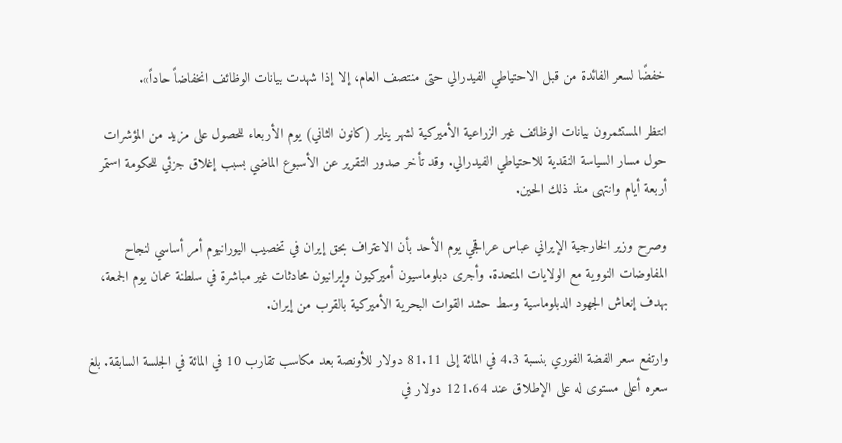خفضًا لسعر الفائدة من قبل الاحتياطي الفيدرالي حتى منتصف العام، إلا إذا شهدت بيانات الوظائف انخفاضاً حاداً».

انتظر المستثمرون بيانات الوظائف غير الزراعية الأميركية لشهر يناير (كانون الثاني) يوم الأربعاء للحصول على مزيد من المؤشرات حول مسار السياسة النقدية للاحتياطي الفيدرالي. وقد تأخر صدور التقرير عن الأسبوع الماضي بسبب إغلاق جزئي للحكومة استمر أربعة أيام وانتهى منذ ذلك الحين.

وصرح وزير الخارجية الإيراني عباس عراقجي يوم الأحد بأن الاعتراف بحق إيران في تخصيب اليورانيوم أمر أساسي لنجاح المفاوضات النووية مع الولايات المتحدة. وأجرى دبلوماسيون أميركيون وإيرانيون محادثات غير مباشرة في سلطنة عمان يوم الجمعة، بهدف إنعاش الجهود الدبلوماسية وسط حشد القوات البحرية الأميركية بالقرب من إيران.

وارتفع سعر الفضة الفوري بنسبة 4.3 في المائة إلى 81.11 دولار للأونصة بعد مكاسب تقارب 10 في المائة في الجلسة السابقة. بلغ سعره أعلى مستوى له على الإطلاق عند 121.64 دولار في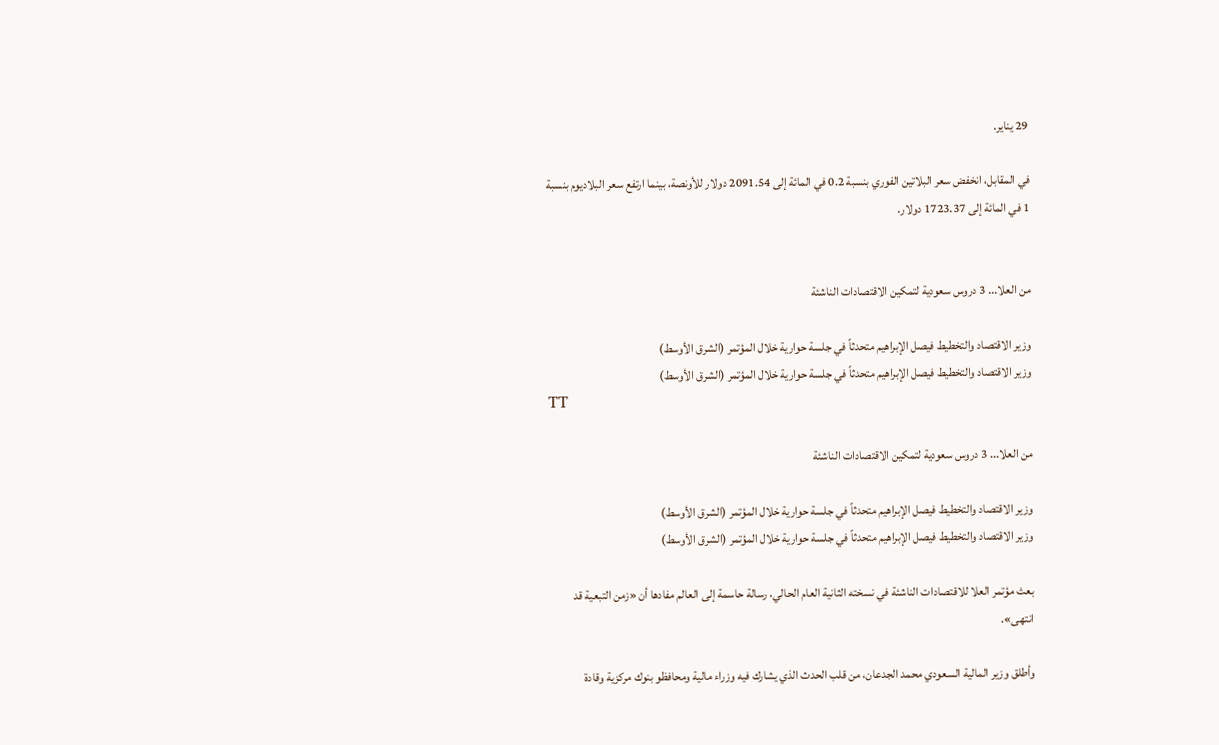29 يناير.

في المقابل، انخفض سعر البلاتين الفوري بنسبة 0.2 في المائة إلى 2091.54 دولار للأونصة، بينما ارتفع سعر البلاديوم بنسبة 1 في المائة إلى 1723.37 دولار.


من العلا... 3 دروس سعودية لتمكين الاقتصادات الناشئة

وزير الاقتصاد والتخطيط فيصل الإبراهيم متحدثاً في جلسة حوارية خلال المؤتمر (الشرق الأوسط)
وزير الاقتصاد والتخطيط فيصل الإبراهيم متحدثاً في جلسة حوارية خلال المؤتمر (الشرق الأوسط)
TT

من العلا... 3 دروس سعودية لتمكين الاقتصادات الناشئة

وزير الاقتصاد والتخطيط فيصل الإبراهيم متحدثاً في جلسة حوارية خلال المؤتمر (الشرق الأوسط)
وزير الاقتصاد والتخطيط فيصل الإبراهيم متحدثاً في جلسة حوارية خلال المؤتمر (الشرق الأوسط)

بعث مؤتمر العلا للاقتصادات الناشئة في نسخته الثانية العام الحالي، رسالة حاسمة إلى العالم مفادها أن «زمن التبعية قد انتهى».

وأطلق وزير المالية السعودي محمد الجدعان، من قلب الحدث الذي يشارك فيه وزراء مالية ومحافظو بنوك مركزية وقادة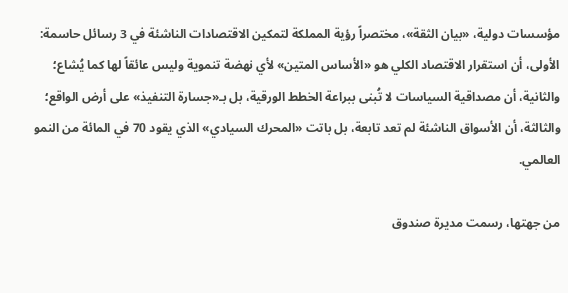مؤسسات دولية، «بيان الثقة»، مختصراً رؤية المملكة لتمكين الاقتصادات الناشئة في 3 رسائل حاسمة: الأولى، أن استقرار الاقتصاد الكلي هو «الأساس المتين» لأي نهضة تنموية وليس عائقاً لها كما يُشاع؛ والثانية، أن مصداقية السياسات لا تُبنى ببراعة الخطط الورقية، بل بـ«جسارة التنفيذ» على أرض الواقع؛ والثالثة، أن الأسواق الناشئة لم تعد تابعة، بل باتت «المحرك السيادي» الذي يقود 70 في المائة من النمو العالمي.

من جهتها، رسمت مديرة صندوق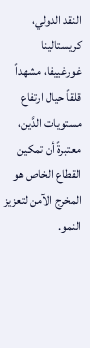النقد الدولي، كريستالينا غورغييفا، مشهداً قلقاً حيال ارتفاع مستويات الدَّين، معتبرةً أن تمكين القطاع الخاص هو المخرج الآمن لتعزيز النمو.